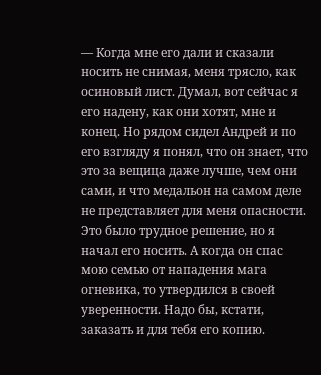— Когда мне его дали и сказали носить не снимая, меня трясло, как осиновый лист. Думал, вот сейчас я его надену, как они хотят, мне и конец. Но рядом сидел Андрей и по его взгляду я понял, что он знает, что это за вещица даже лучше, чем они сами, и что медальон на самом деле не представляет для меня опасности. Это было трудное решение, но я начал его носить. А когда он спас мою семью от нападения мага огневика, то утвердился в своей уверенности. Надо бы, кстати, заказать и для тебя его копию.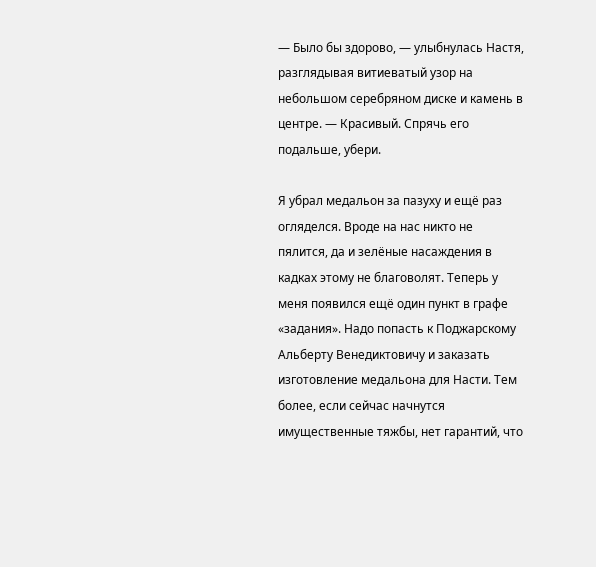— Было бы здорово, — улыбнулась Настя, разглядывая витиеватый узор на небольшом серебряном диске и камень в центре. — Красивый. Спрячь его подальше, убери.

Я убрал медальон за пазуху и ещё раз огляделся. Вроде на нас никто не пялится, да и зелёные насаждения в кадках этому не благоволят. Теперь у меня появился ещё один пункт в графе «задания». Надо попасть к Поджарскому Альберту Венедиктовичу и заказать изготовление медальона для Насти. Тем более, если сейчас начнутся имущественные тяжбы, нет гарантий, что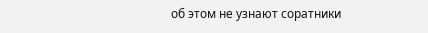об этом не узнают соратники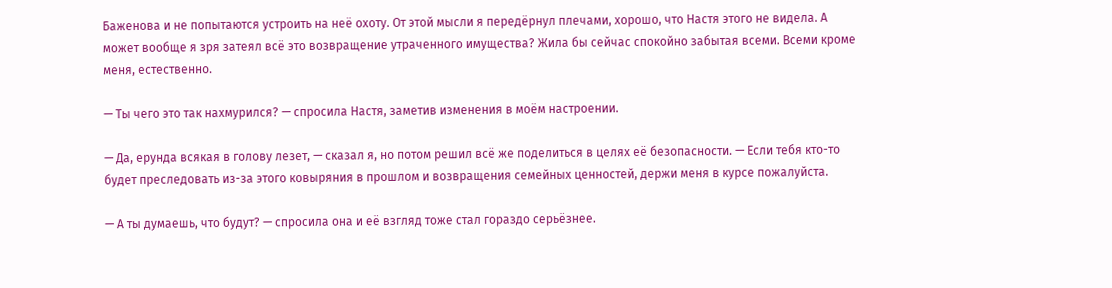Баженова и не попытаются устроить на неё охоту. От этой мысли я передёрнул плечами, хорошо, что Настя этого не видела. А может вообще я зря затеял всё это возвращение утраченного имущества? Жила бы сейчас спокойно забытая всеми. Всеми кроме меня, естественно.

— Ты чего это так нахмурился? — спросила Настя, заметив изменения в моём настроении.

— Да, ерунда всякая в голову лезет, — сказал я, но потом решил всё же поделиться в целях её безопасности. — Если тебя кто-то будет преследовать из-за этого ковыряния в прошлом и возвращения семейных ценностей, держи меня в курсе пожалуйста.

— А ты думаешь, что будут? — спросила она и её взгляд тоже стал гораздо серьёзнее.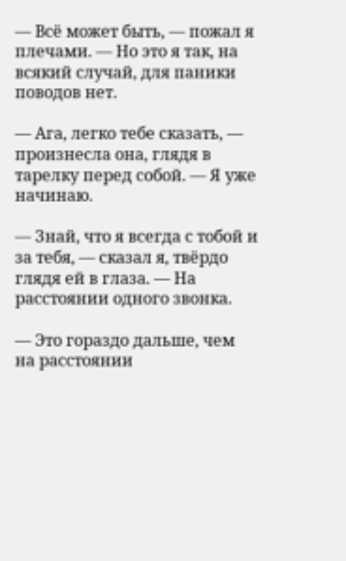— Всё может быть, — пожал я плечами. — Но это я так, на всякий случай, для паники поводов нет.

— Ага, легко тебе сказать, — произнесла она, глядя в тарелку перед собой. — Я уже начинаю.

— Знай, что я всегда с тобой и за тебя, — сказал я, твёрдо глядя ей в глаза. — На расстоянии одного звонка.

— Это гораздо дальше, чем на расстоянии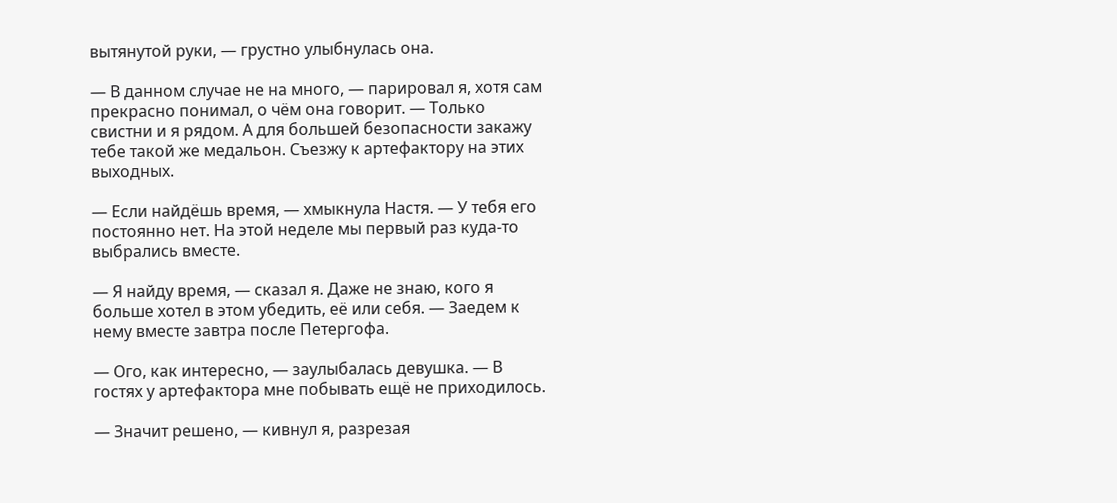вытянутой руки, — грустно улыбнулась она.

— В данном случае не на много, — парировал я, хотя сам прекрасно понимал, о чём она говорит. — Только свистни и я рядом. А для большей безопасности закажу тебе такой же медальон. Съезжу к артефактору на этих выходных.

— Если найдёшь время, — хмыкнула Настя. — У тебя его постоянно нет. На этой неделе мы первый раз куда-то выбрались вместе.

— Я найду время, — сказал я. Даже не знаю, кого я больше хотел в этом убедить, её или себя. — Заедем к нему вместе завтра после Петергофа.

— Ого, как интересно, — заулыбалась девушка. — В гостях у артефактора мне побывать ещё не приходилось.

— Значит решено, — кивнул я, разрезая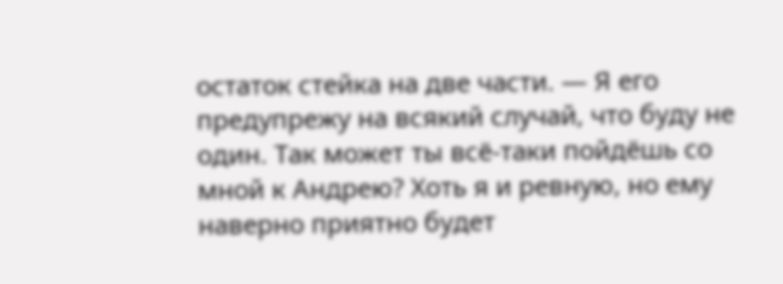остаток стейка на две части. — Я его предупрежу на всякий случай, что буду не один. Так может ты всё-таки пойдёшь со мной к Андрею? Хоть я и ревную, но ему наверно приятно будет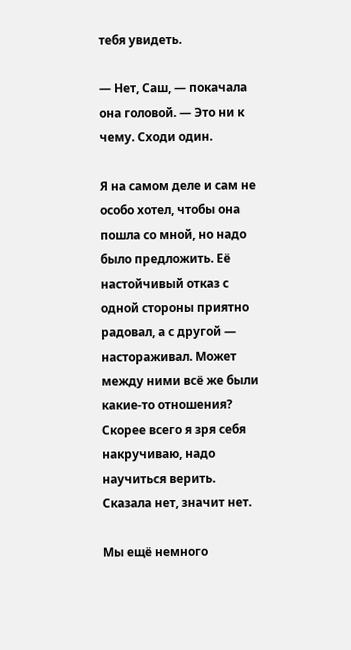тебя увидеть.

— Нет, Саш, — покачала она головой. — Это ни к чему. Сходи один.

Я на самом деле и сам не особо хотел, чтобы она пошла со мной, но надо было предложить. Её настойчивый отказ с одной стороны приятно радовал, а с другой — настораживал. Может между ними всё же были какие-то отношения? Скорее всего я зря себя накручиваю, надо научиться верить. Сказала нет, значит нет.

Мы ещё немного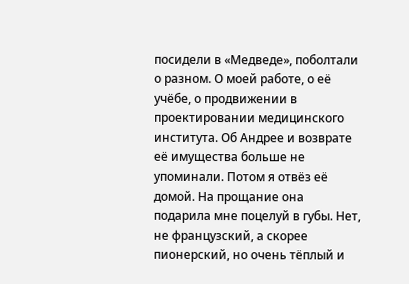посидели в «Медведе», поболтали о разном. О моей работе, о её учёбе, о продвижении в проектировании медицинского института. Об Андрее и возврате её имущества больше не упоминали. Потом я отвёз её домой. На прощание она подарила мне поцелуй в губы. Нет, не французский, а скорее пионерский, но очень тёплый и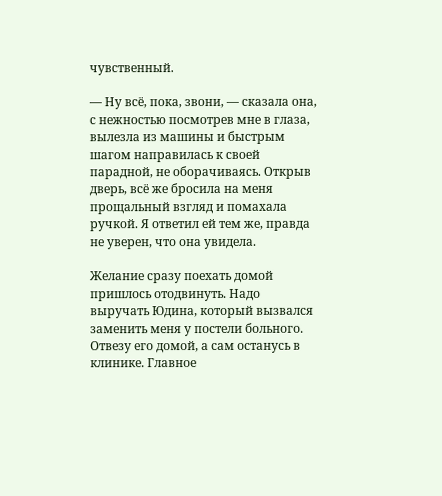чувственный.

— Ну всё, пока, звони, — сказала она, с нежностью посмотрев мне в глаза, вылезла из машины и быстрым шагом направилась к своей парадной, не оборачиваясь. Открыв дверь, всё же бросила на меня прощальный взгляд и помахала ручкой. Я ответил ей тем же, правда не уверен, что она увидела.

Желание сразу поехать домой пришлось отодвинуть. Надо выручать Юдина, который вызвался заменить меня у постели больного. Отвезу его домой, а сам останусь в клинике. Главное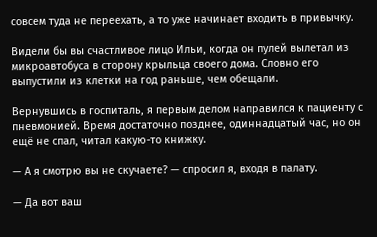совсем туда не переехать, а то уже начинает входить в привычку.

Видели бы вы счастливое лицо Ильи, когда он пулей вылетал из микроавтобуса в сторону крыльца своего дома. Словно его выпустили из клетки на год раньше, чем обещали.

Вернувшись в госпиталь, я первым делом направился к пациенту с пневмонией. Время достаточно позднее, одиннадцатый час, но он ещё не спал, читал какую-то книжку.

— А я смотрю вы не скучаете? — спросил я, входя в палату.

— Да вот ваш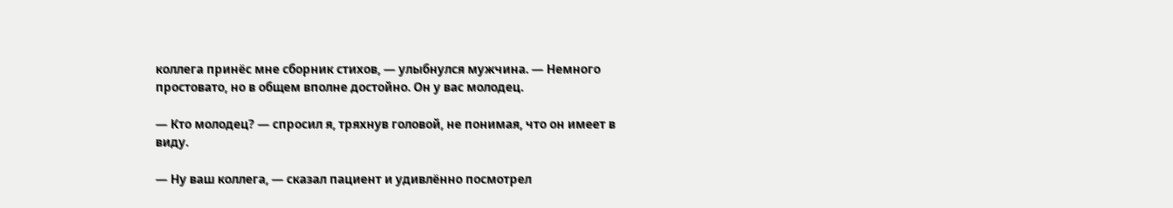коллега принёс мне сборник стихов, — улыбнулся мужчина. — Немного простовато, но в общем вполне достойно. Он у вас молодец.

— Кто молодец? — спросил я, тряхнув головой, не понимая, что он имеет в виду.

— Ну ваш коллега, — сказал пациент и удивлённо посмотрел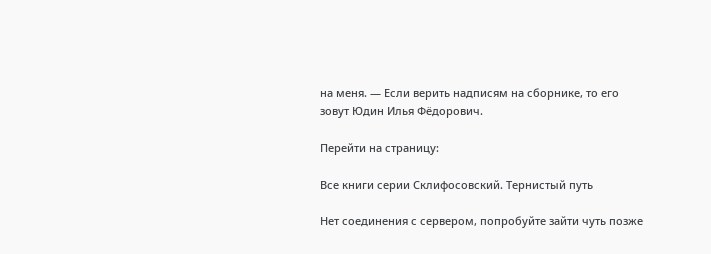на меня. — Если верить надписям на сборнике, то его зовут Юдин Илья Фёдорович.

Перейти на страницу:

Все книги серии Склифосовский. Тернистый путь

Нет соединения с сервером, попробуйте зайти чуть позже